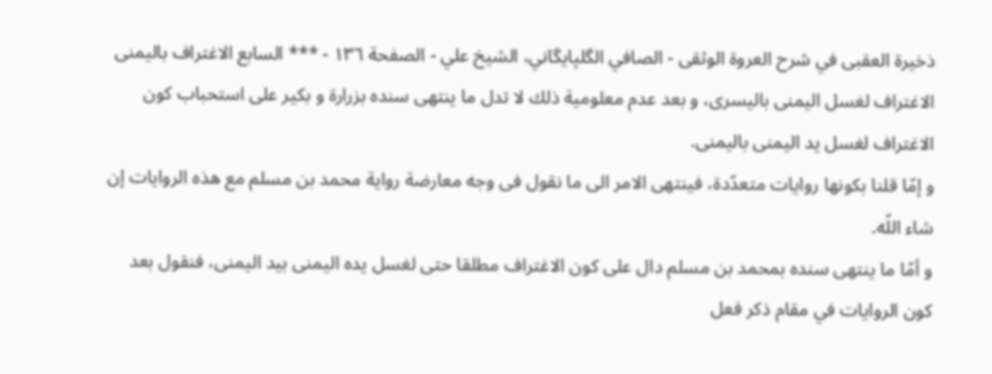ذخيرة العقبى في شرح العروة الوثقى - الصافي الگلپايگاني، الشيخ علي - الصفحة ١٣٦ - *** السابع الاغتراف باليمنى
الاغتراف لغسل اليمنى باليسرى، و بعد عدم معلومية ذلك لا تدل ما ينتهى سنده بزرارة و بكير على استحباب كون الاغتراف لغسل يد اليمنى باليمنى.
و إمّا قلنا بكونها روايات متعدّدة، فينتهى الامر الى ما نقول فى وجه معارضة رواية محمد بن مسلم مع هذه الروايات إن شاء اللّه.
و أمّا ما ينتهى سنده بمحمد بن مسلم دال على كون الاغتراف مطلقا حتى لغسل يده اليمنى بيد اليمنى، فنقول بعد كون الروايات في مقام ذكر فعل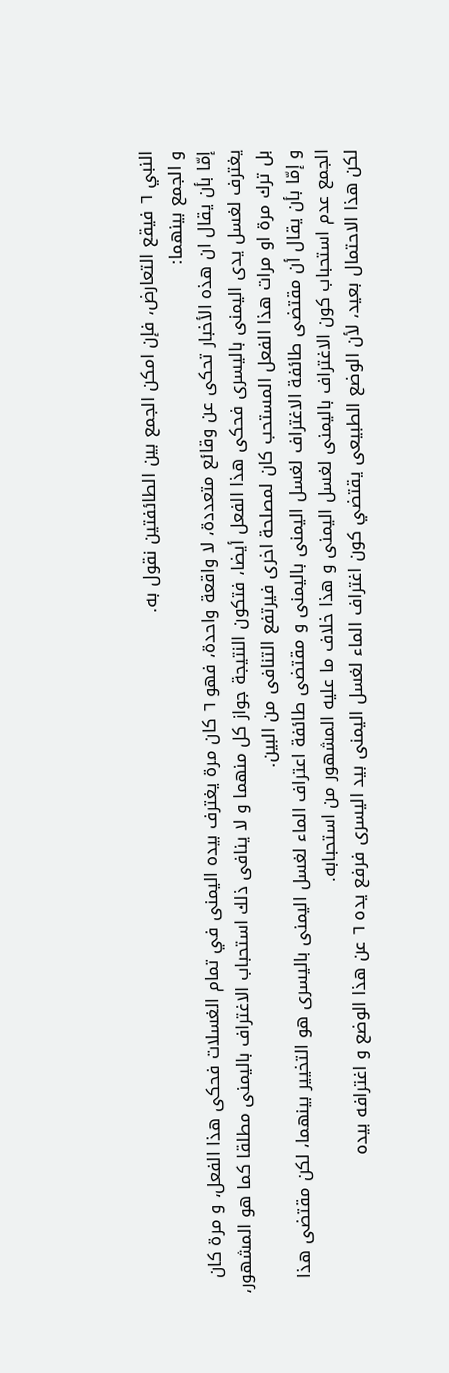النبي ٦ فيقع التعارض، فإن امكن الجمع بين الطائفتين نقول به.
و الجمع بينهما:
إمّا بأن يقال ان هذه الأخبار تحكى عن وقائع متعددة، لا واقعة واحدة، فهو ٦ كان مرة يغترف بيده اليمنى في تمام الغسلات فحكى هذا الفعل، و مرة كان يغترف لغسل يدى اليمنى باليسرى فحكى هذا الفعل أيضا، فتكون النتيجة جواز كل منهما و لا ينافى ذلك استحباب الاغتراف باليمنى مطلقا كما هو المشهور، بل ترك مرة او مرات هذا الفعل المستحب كان لمصلحة اخرى فيرتفع التنافى من البين.
و إمّا بأن يقال أن مقتضى طائفة الاغتراف لغسل اليمنى باليمنى و مقتضى طائفة اعتراف الماء لغسل اليمنى باليسرى هو التخيير بينهما، لكن مقتضى هذا الجمع عدم استحباب كون الاغتراف باليمنى لغسل اليمنى و هذا خلاف ما عليه المشهور من استحبابه.
لكن هذا الاحتمال بعيد، لأن الوضع الطبيعى يقتضي كون اغتراف الماء لغسل اليمنى بيد اليسرى فرفع يده ٦ عن هذا الوضع و اغترافه بيده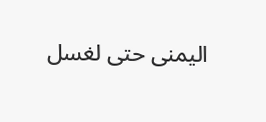اليمنى حتى لغسل